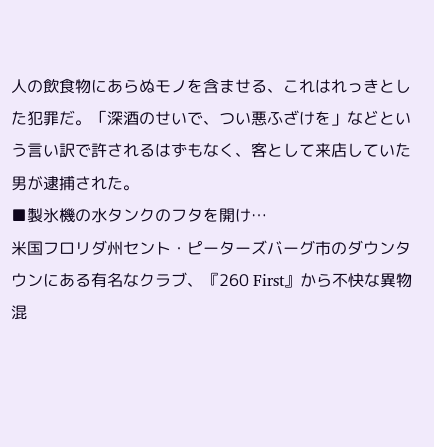人の飲食物にあらぬモノを含ませる、これはれっきとした犯罪だ。「深酒のせいで、つい悪ふざけを」などという言い訳で許されるはずもなく、客として来店していた男が逮捕された。
■製氷機の水タンクのフタを開け…
米国フロリダ州セント・ピーターズバーグ市のダウンタウンにある有名なクラブ、『260 First』から不快な異物混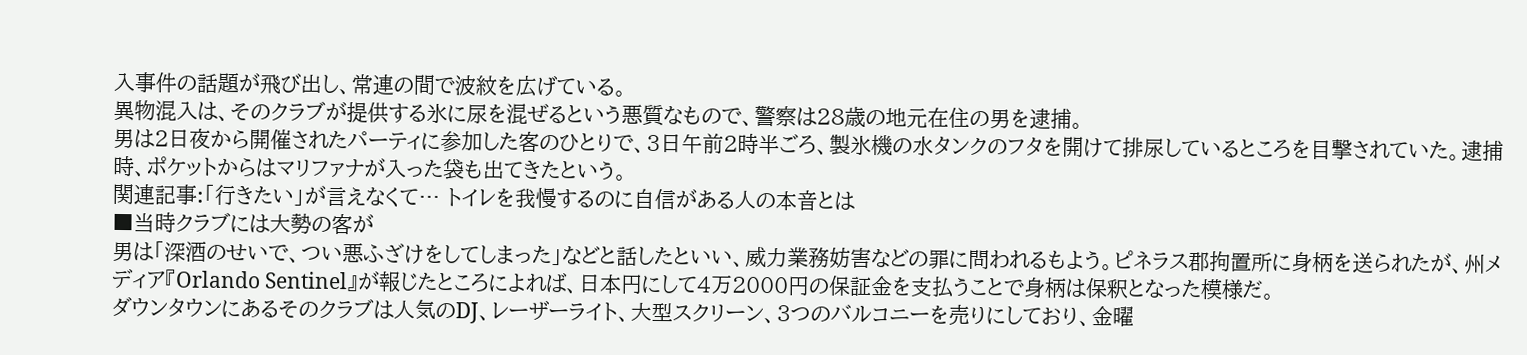入事件の話題が飛び出し、常連の間で波紋を広げている。
異物混入は、そのクラブが提供する氷に尿を混ぜるという悪質なもので、警察は28歳の地元在住の男を逮捕。
男は2日夜から開催されたパーティに参加した客のひとりで、3日午前2時半ごろ、製氷機の水タンクのフタを開けて排尿しているところを目撃されていた。逮捕時、ポケットからはマリファナが入った袋も出てきたという。
関連記事:「行きたい」が言えなくて… トイレを我慢するのに自信がある人の本音とは
■当時クラブには大勢の客が
男は「深酒のせいで、つい悪ふざけをしてしまった」などと話したといい、威力業務妨害などの罪に問われるもよう。ピネラス郡拘置所に身柄を送られたが、州メディア『Orlando Sentinel』が報じたところによれば、日本円にして4万2000円の保証金を支払うことで身柄は保釈となった模様だ。
ダウンタウンにあるそのクラブは人気のDJ、レーザーライト、大型スクリーン、3つのバルコニーを売りにしており、金曜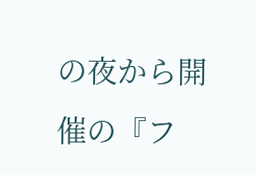の夜から開催の『フ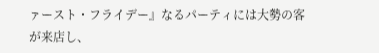ァースト・フライデー』なるパーティには大勢の客が来店し、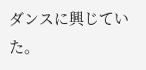ダンスに興じていた。